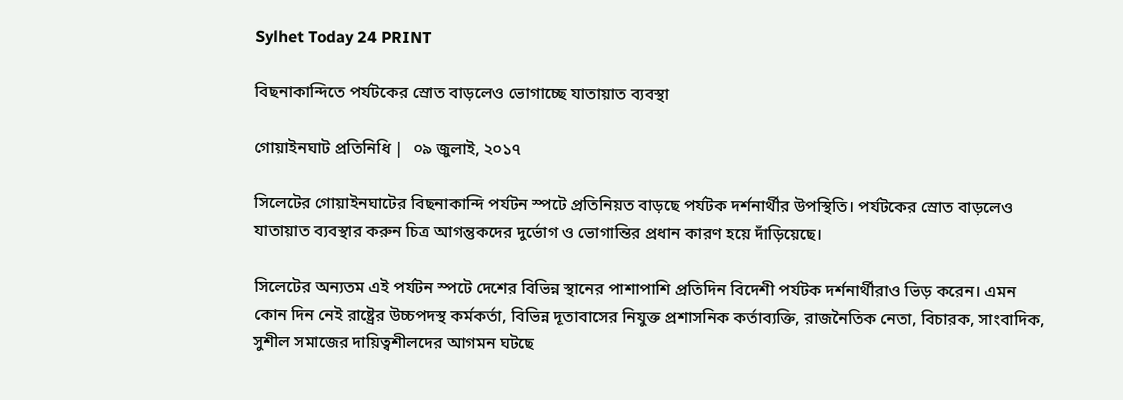Sylhet Today 24 PRINT

বিছনাকান্দিতে পর্যটকের স্রোত বাড়লেও ভোগাচ্ছে যাতায়াত ব্যবস্থা

গোয়াইনঘাট প্রতিনিধি |  ০৯ জুলাই, ২০১৭

সিলেটের গোয়াইনঘাটের বিছনাকান্দি পর্যটন স্পটে প্রতিনিয়ত বাড়ছে পর্যটক দর্শনার্থীর উপস্থিতি। পর্যটকের স্রোত বাড়লেও যাতায়াত ব্যবস্থার করুন চিত্র আগন্তুকদের দুর্ভোগ ও ভোগান্তির প্রধান কারণ হয়ে দাঁড়িয়েছে।

সিলেটের অন্যতম এই পর্যটন স্পটে দেশের বিভিন্ন স্থানের পাশাপাশি প্রতিদিন বিদেশী পর্যটক দর্শনার্থীরাও ভিড় করেন। এমন কোন দিন নেই রাষ্ট্রের উচ্চপদস্থ কর্মকর্তা, বিভিন্ন দূতাবাসের নিযুক্ত প্রশাসনিক কর্তাব্যক্তি, রাজনৈতিক নেতা, বিচারক, সাংবাদিক, সুশীল সমাজের দায়িত্বশীলদের আগমন ঘটছে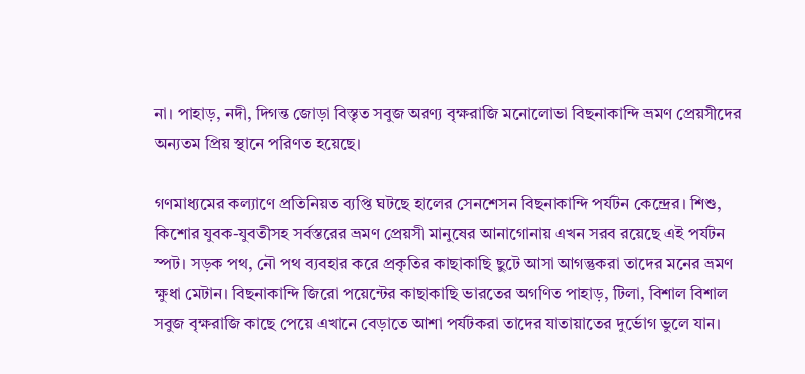না। পাহাড়, নদী, দিগন্ত জোড়া বিস্তৃত সবুজ অরণ্য বৃক্ষরাজি মনোলোভা বিছনাকান্দি ভ্রমণ প্রেয়সীদের অন্যতম প্রিয় স্থানে পরিণত হয়েছে।

গণমাধ্যমের কল্যাণে প্রতিনিয়ত ব্যপ্তি ঘটছে হালের সেনশেসন বিছনাকান্দি পর্যটন কেন্দ্রের। শিশু, কিশোর যুবক-যুবতীসহ সর্বস্তরের ভ্রমণ প্রেয়সী মানুষের আনাগোনায় এখন সরব রয়েছে এই পর্যটন স্পট। সড়ক পথ, নৌ পথ ব্যবহার করে প্রকৃতির কাছাকাছি ছুটে আসা আগন্তুকরা তাদের মনের ভ্রমণ ক্ষুধা মেটান। বিছনাকান্দি জিরো পয়েন্টের কাছাকাছি ভারতের অগণিত পাহাড়, টিলা, বিশাল বিশাল সবুজ বৃক্ষরাজি কাছে পেয়ে এখানে বেড়াতে আশা পর্যটকরা তাদের যাতায়াতের দুর্ভোগ ভুলে যান।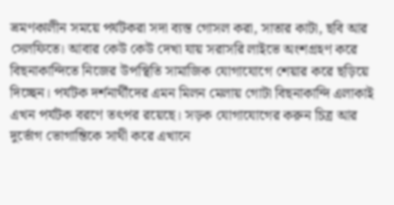ভ্রমণকালীন সময়ে পর্যটকরা সদা ব্যস্ত গোসল করা, সাতার কাটা, ছবি আর সেলফিতে। আবার কেউ কেউ দেখা যায় সরাসরি লাইভে অংশগ্রহণ করে বিছনাকান্দিতে নিজের উপস্থিতি সামাজিক যোগাযোগে শেয়ার করে ছড়িয়ে দিচ্ছেন। পর্যটক দর্শনার্থীদের এমন মিলন মেলায় গোটা বিছনাকান্দি এলাকাই এখন পর্যটক বরণে তৎপর রয়েছে। সড়ক যোগাযোগের করুন চিত্র আর দুর্ভোগ ভোগান্তিকে সাথী করে এখানে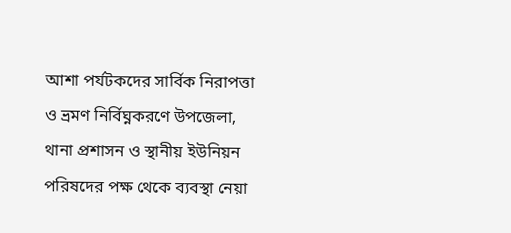আশা পর্যটকদের সার্বিক নিরাপত্তা ও ভ্রমণ নির্বিঘ্নকরণে উপজেলা, থানা প্রশাসন ও স্থানীয় ইউনিয়ন পরিষদের পক্ষ থেকে ব্যবস্থা নেয়া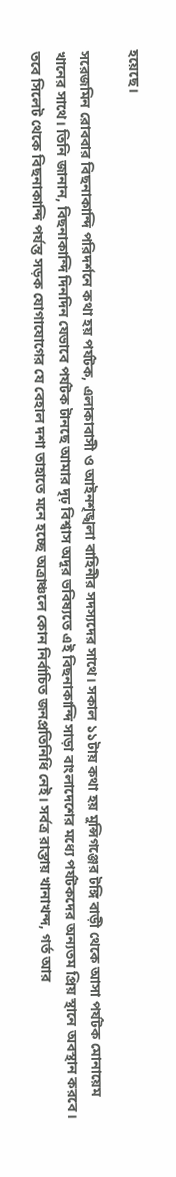হয়েছে।

সরেজমিন রোববার বিছনাকান্দি পরিদর্শনে কথা হয় পর্যটক, এলাকাবাসী ও আইনশৃঙ্খলা বাহিনীর সদস্যদের সাথে। সকাল ১১টায় কথা হয় মুন্সিগঞ্জের টঙ্গি বাড়ী থেকে আসা পর্যটক মোনায়েম খানের সাথে। তিনি জানান, বিছনাকান্দি দিনদিন যেভাবে পর্যটক টানছে আমার দৃঢ় বিশ্বাস অদূর ভবিষ্যতে এই বিছনাকান্দি সাড়া বাংলাদেশের মধ্যে পর্যটকদের অন্যতম প্রিয় স্থানে অবস্থান করবে। তবে সিলেট থেকে বিছনাকান্দি পর্যন্ত সড়ক যোগাযোগের যে বেহাল দশা তাহাতে মনে হচ্ছে অত্রাঞ্চলে কোন নির্বাচিত জনপ্রতিনিধি নেই। সর্বত্র রাস্তায় খানাখন্দ, গর্ত আর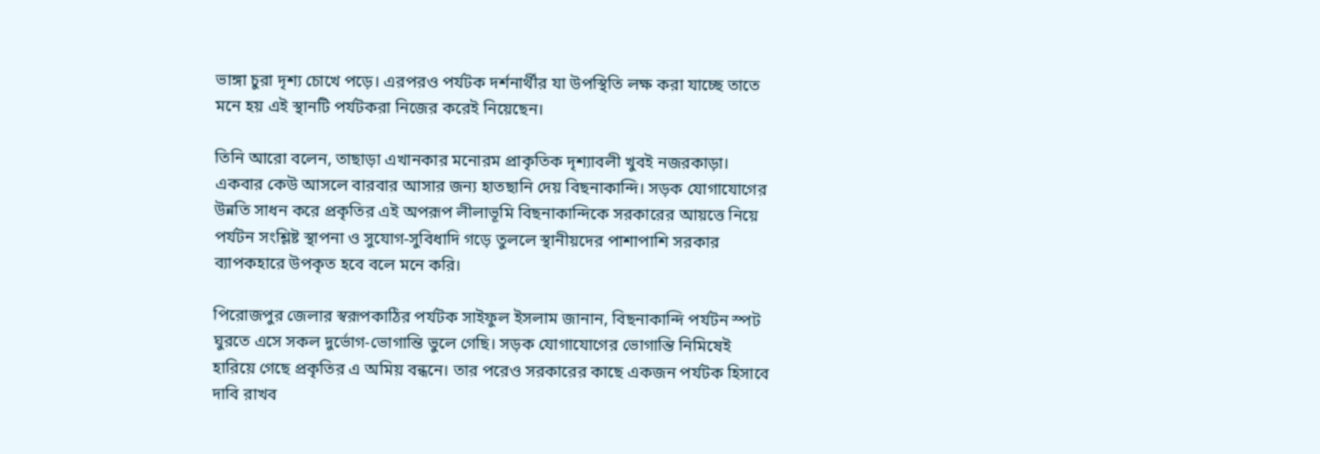ভাঙ্গা চুরা দৃশ্য চোখে পড়ে। এরপরও পর্যটক দর্শনার্থীর যা উপস্থিতি লক্ষ করা যাচ্ছে তাতে মনে হয় এই স্থানটি পর্যটকরা নিজের করেই নিয়েছেন।

তিনি আরো বলেন, তাছাড়া এখানকার মনোরম প্রাকৃতিক দৃশ্যাবলী খুবই নজরকাড়া। একবার কেউ আসলে বারবার আসার জন্য হাতছানি দেয় বিছনাকান্দি। সড়ক যোগাযোগের উন্নতি সাধন করে প্রকৃতির এই অপরূপ লীলাভূমি বিছনাকান্দিকে সরকারের আয়ত্তে নিয়ে পর্যটন সংশ্লিষ্ট স্থাপনা ও সুযোগ-সুবিধাদি গড়ে তুললে স্থানীয়দের পাশাপাশি সরকার ব্যাপকহারে উপকৃত হবে বলে মনে করি।

পিরোজপুর জেলার স্বরূপকাঠির পর্যটক সাইফুল ইসলাম জানান, বিছনাকান্দি পর্যটন স্পট ঘুরতে এসে সকল দুর্ভোগ-ভোগান্তি ভুলে গেছি। সড়ক যোগাযোগের ভোগান্তি নিমিষেই হারিয়ে গেছে প্রকৃতির এ অমিয় বন্ধনে। তার পরেও সরকারের কাছে একজন পর্যটক হিসাবে দাবি রাখব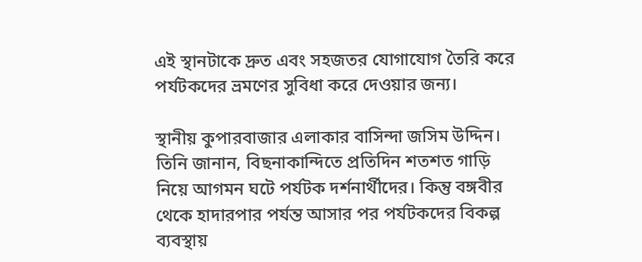এই স্থানটাকে দ্রুত এবং সহজতর যোগাযোগ তৈরি করে পর্যটকদের ভ্রমণের সুবিধা করে দেওয়ার জন্য।

স্থানীয় কুপারবাজার এলাকার বাসিন্দা জসিম উদ্দিন। তিনি জানান, বিছনাকান্দিতে প্রতিদিন শতশত গাড়ি নিয়ে আগমন ঘটে পর্যটক দর্শনার্থীদের। কিন্তু বঙ্গবীর থেকে হাদারপার পর্যন্ত আসার পর পর্যটকদের বিকল্প ব্যবস্থায়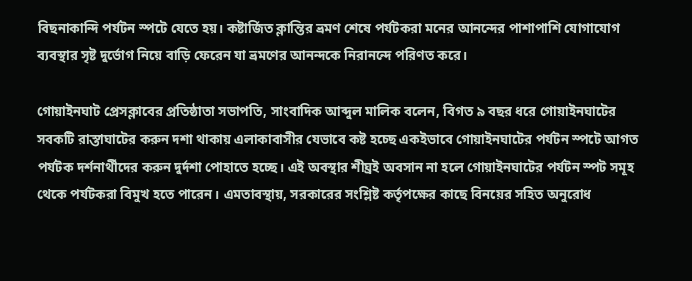বিছনাকান্দি পর্যটন স্পটে যেতে হয়। কষ্টার্জিত ক্লান্তির ভ্রমণ শেষে পর্যটকরা মনের আনন্দের পাশাপাশি যোগাযোগ ব্যবস্থার সৃষ্ট দুর্ভোগ নিয়ে বাড়ি ফেরেন যা ভ্রমণের আনন্দকে নিরানন্দে পরিণত করে।

গোয়াইনঘাট প্রেসক্লাবের প্রতিষ্ঠাতা সভাপতি, সাংবাদিক আব্দুল মালিক বলেন, বিগত ৯ বছর ধরে গোয়াইনঘাটের সবকটি রাস্তাঘাটের করুন দশা থাকায় এলাকাবাসীর যেভাবে কষ্ট হচ্ছে একইভাবে গোয়াইনঘাটের পর্যটন স্পটে আগত পর্যটক দর্শনার্থীদের করুন দুর্দশা পোহাতে হচ্ছে। এই অবস্থার শীঘ্রই অবসান না হলে গোয়াইনঘাটের পর্যটন স্পট সমূহ থেকে পর্যটকরা বিমুখ হতে পারেন। এমতাবস্থায়, সরকারের সংশ্লিষ্ট কর্তৃপক্ষের কাছে বিনয়ের সহিত অনুরোধ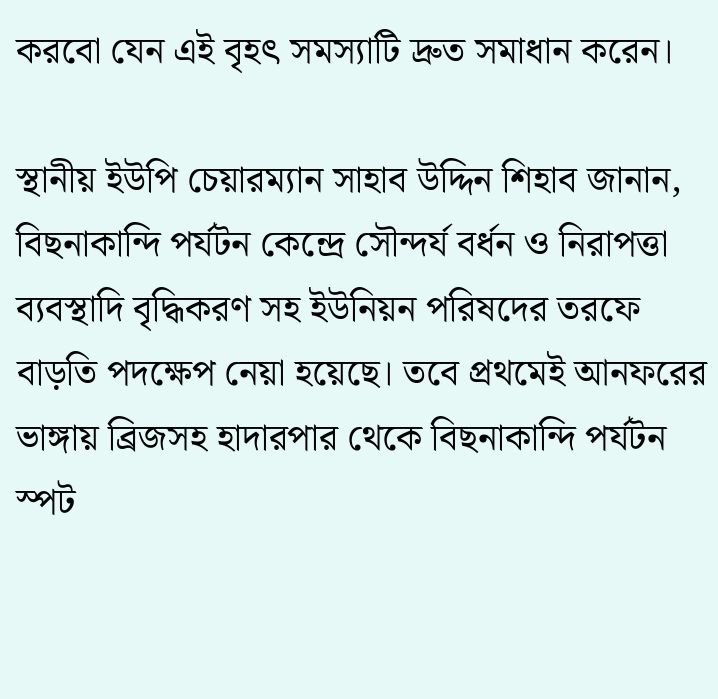করবো যেন এই বৃহৎ সমস্যাটি দ্রুত সমাধান করেন।

স্থানীয় ইউপি চেয়ারম্যান সাহাব উদ্দিন শিহাব জানান, বিছনাকান্দি পর্যটন কেন্দ্রে সৌন্দর্য বর্ধন ও নিরাপত্তা ব্যবস্থাদি বৃদ্ধিকরণ সহ ইউনিয়ন পরিষদের তরফে বাড়তি পদক্ষেপ নেয়া হয়েছে। তবে প্রথমেই আনফরের ভাঙ্গায় ব্রিজসহ হাদারপার থেকে বিছনাকান্দি পর্যটন স্পট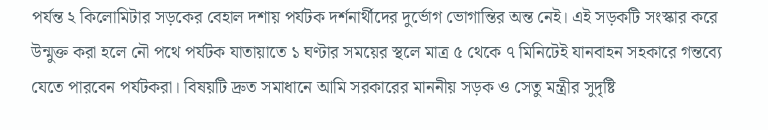পর্যন্ত ২ কিলোমিটার সড়কের বেহাল দশায় পর্যটক দর্শনার্থীদের দুর্ভোগ ভোগান্তির অন্ত নেই। এই সড়কটি সংস্কার করে উন্মুক্ত করা হলে নৌ পথে পর্যটক যাতায়াতে ১ ঘণ্টার সময়ের স্থলে মাত্র ৫ থেকে ৭ মিনিটেই যানবাহন সহকারে গন্তব্যে যেতে পারবেন পর্যটকরা। বিষয়টি দ্রুত সমাধানে আমি সরকারের মাননীয় সড়ক ও সেতু মন্ত্রীর সুদৃষ্টি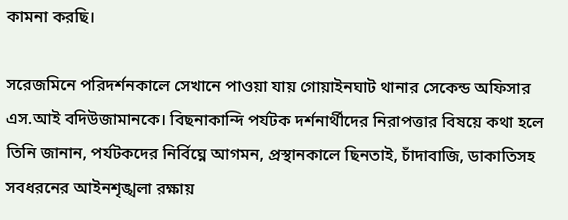কামনা করছি।

সরেজমিনে পরিদর্শনকালে সেখানে পাওয়া যায় গোয়াইনঘাট থানার সেকেন্ড অফিসার এস.আই বদিউজামানকে। বিছনাকান্দি পর্যটক দর্শনার্থীদের নিরাপত্তার বিষয়ে কথা হলে তিনি জানান, পর্যটকদের নির্বিঘ্নে আগমন, প্রস্থানকালে ছিনতাই, চাঁদাবাজি, ডাকাতিসহ সবধরনের আইনশৃঙ্খলা রক্ষায়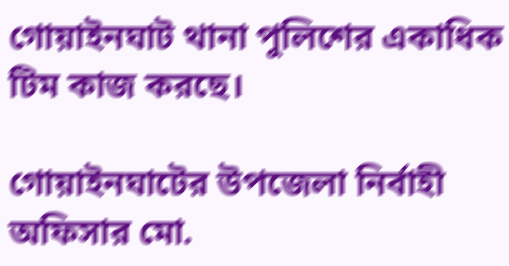গোয়াইনঘাট থানা পুলিশের একাধিক টিম কাজ করছে।

গোয়াইনঘাটের উপজেলা নির্বাহী অফিসার মো.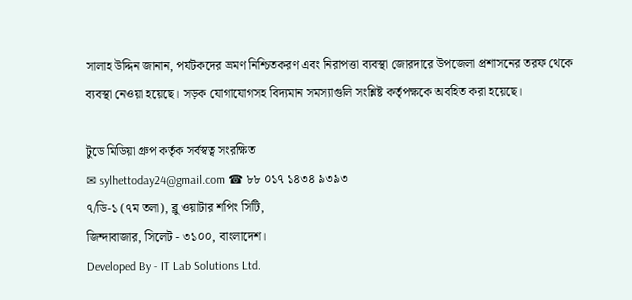সালাহ উদ্দিন জানান, পর্যটকদের ভ্রমণ নিশ্চিতকরণ এবং নিরাপত্তা ব্যবস্থা জোরদারে উপজেলা প্রশাসনের তরফ থেকে ব্যবস্থা নেওয়া হয়েছে। সড়ক যোগাযোগসহ বিদ্যমান সমস্যাগুলি সংশ্লিষ্ট কর্তৃপক্ষকে অবহিত করা হয়েছে।

টুডে মিডিয়া গ্রুপ কর্তৃক সর্বস্বত্ব সংরক্ষিত
✉ sylhettoday24@gmail.com ☎ ৮৮ ০১৭ ১৪৩৪ ৯৩৯৩
৭/ডি-১ (৭ম তলা), ব্লু ওয়াটার শপিং সিটি,
জিন্দাবাজার, সিলেট - ৩১০০, বাংলাদেশ।
Developed By - IT Lab Solutions Ltd.